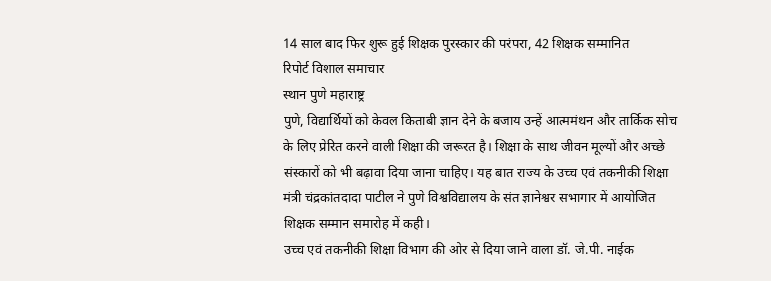14 साल बाद फिर शुरू हुई शिक्षक पुरस्कार की परंपरा, 42 शिक्षक सम्मानित
रिपोर्ट विशाल समाचार
स्थान पुणे महाराष्ट्र
पुणे, विद्यार्थियों को केवल किताबी ज्ञान देने के बजाय उन्हें आत्ममंथन और तार्किक सोच के लिए प्रेरित करने वाली शिक्षा की जरूरत है। शिक्षा के साथ जीवन मूल्यों और अच्छे संस्कारों को भी बढ़ावा दिया जाना चाहिए। यह बात राज्य के उच्च एवं तकनीकी शिक्षा मंत्री चंद्रकांतदादा पाटील ने पुणे विश्वविद्यालय के संत ज्ञानेश्वर सभागार में आयोजित शिक्षक सम्मान समारोह में कही।
उच्च एवं तकनीकी शिक्षा विभाग की ओर से दिया जाने वाला डॉ. जे.पी. नाईक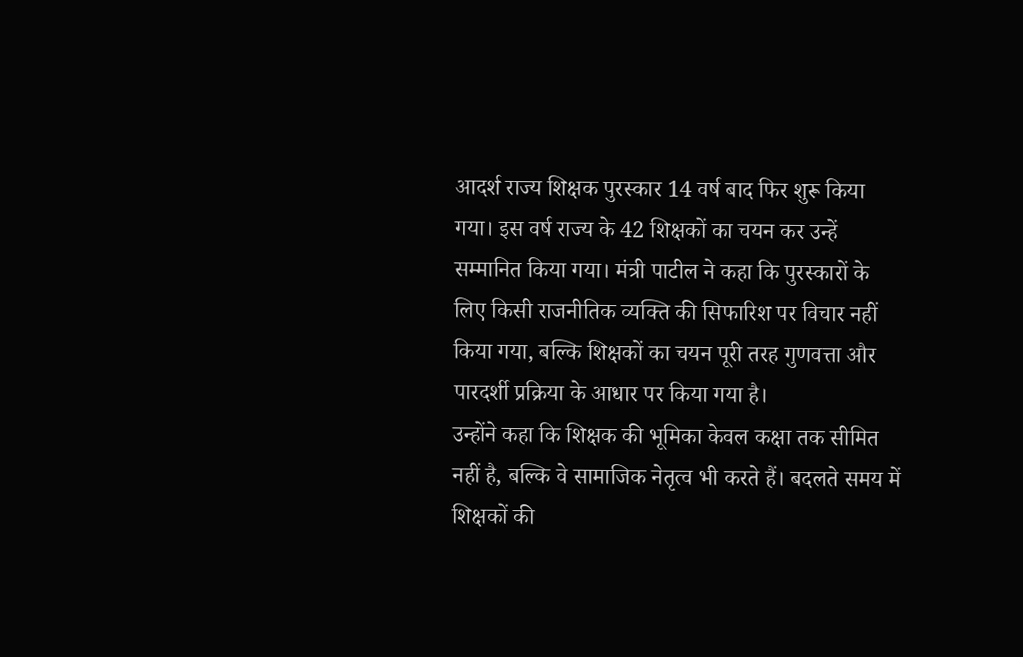आदर्श राज्य शिक्षक पुरस्कार 14 वर्ष बाद फिर शुरू किया गया। इस वर्ष राज्य के 42 शिक्षकों का चयन कर उन्हें सम्मानित किया गया। मंत्री पाटील ने कहा कि पुरस्कारों के लिए किसी राजनीतिक व्यक्ति की सिफारिश पर विचार नहीं किया गया, बल्कि शिक्षकों का चयन पूरी तरह गुणवत्ता और पारदर्शी प्रक्रिया के आधार पर किया गया है।
उन्होंने कहा कि शिक्षक की भूमिका केवल कक्षा तक सीमित नहीं है, बल्कि वे सामाजिक नेतृत्व भी करते हैं। बदलते समय में शिक्षकों की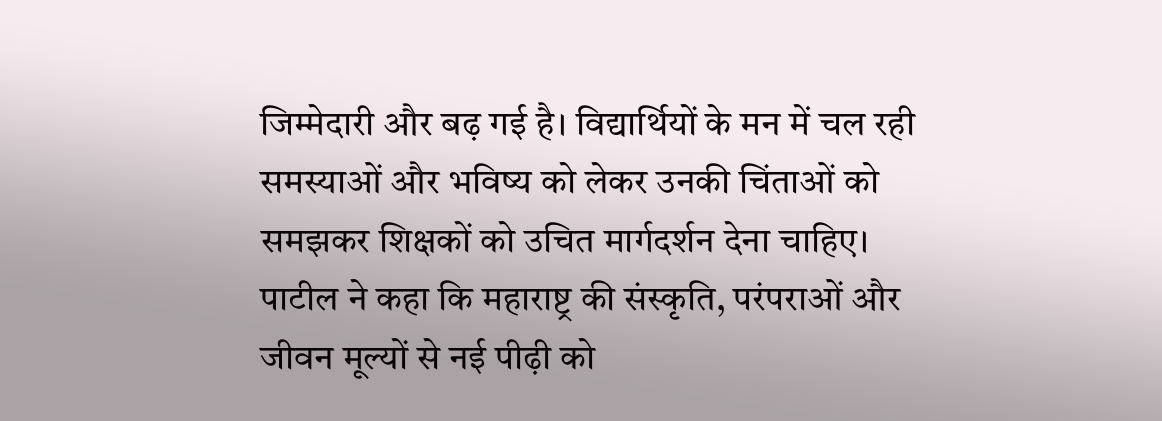जिम्मेदारी और बढ़ गई है। विद्यार्थियों के मन में चल रही समस्याओं और भविष्य को लेकर उनकी चिंताओं को समझकर शिक्षकों को उचित मार्गदर्शन देना चाहिए।
पाटील ने कहा कि महाराष्ट्र की संस्कृति, परंपराओं और जीवन मूल्यों से नई पीढ़ी को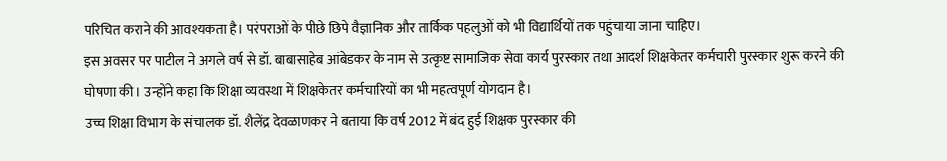परिचित कराने की आवश्यकता है। परंपराओं के पीछे छिपे वैज्ञानिक और तार्किक पहलुओं को भी विद्यार्थियों तक पहुंचाया जाना चाहिए।
इस अवसर पर पाटील ने अगले वर्ष से डॉ. बाबासाहेब आंबेडकर के नाम से उत्कृष्ट सामाजिक सेवा कार्य पुरस्कार तथा आदर्श शिक्षकेतर कर्मचारी पुरस्कार शुरू करने की घोषणा की। उन्होंने कहा कि शिक्षा व्यवस्था में शिक्षकेतर कर्मचारियों का भी महत्वपूर्ण योगदान है।
उच्च शिक्षा विभाग के संचालक डॉ. शैलेंद्र देवळाणकर ने बताया कि वर्ष 2012 में बंद हुई शिक्षक पुरस्कार की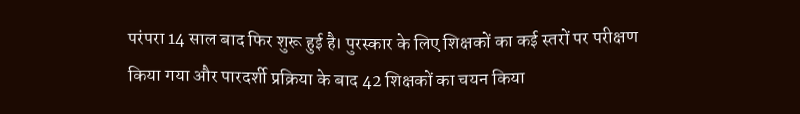परंपरा 14 साल बाद फिर शुरू हुई है। पुरस्कार के लिए शिक्षकों का कई स्तरों पर परीक्षण किया गया और पारदर्शी प्रक्रिया के बाद 42 शिक्षकों का चयन किया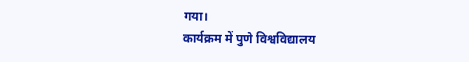गया।
कार्यक्रम में पुणे विश्वविद्यालय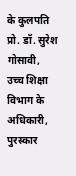के कुलपति प्रो. डॉ. सुरेश गोसावी, उच्च शिक्षा विभाग के अधिकारी, पुरस्कार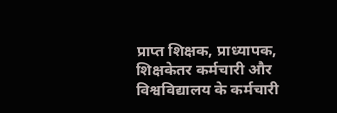प्राप्त शिक्षक, प्राध्यापक, शिक्षकेतर कर्मचारी और विश्वविद्यालय के कर्मचारी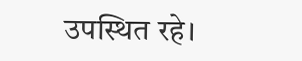उपस्थित रहे।